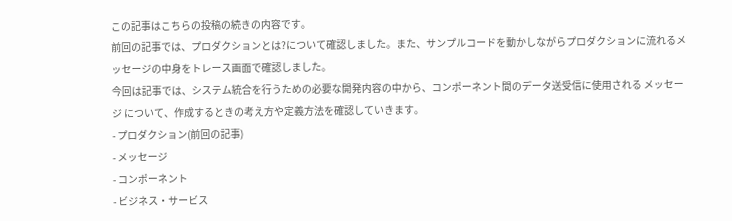この記事はこちらの投稿の続きの内容です。
前回の記事では、プロダクションとは?について確認しました。また、サンプルコードを動かしながらプロダクションに流れるメッセージの中身をトレース画面で確認しました。
今回は記事では、システム統合を行うための必要な開発内容の中から、コンポーネント間のデータ送受信に使用される メッセージ について、作成するときの考え方や定義方法を確認していきます。
- プロダクション(前回の記事)
- メッセージ
- コンポーネント
- ビジネス・サービス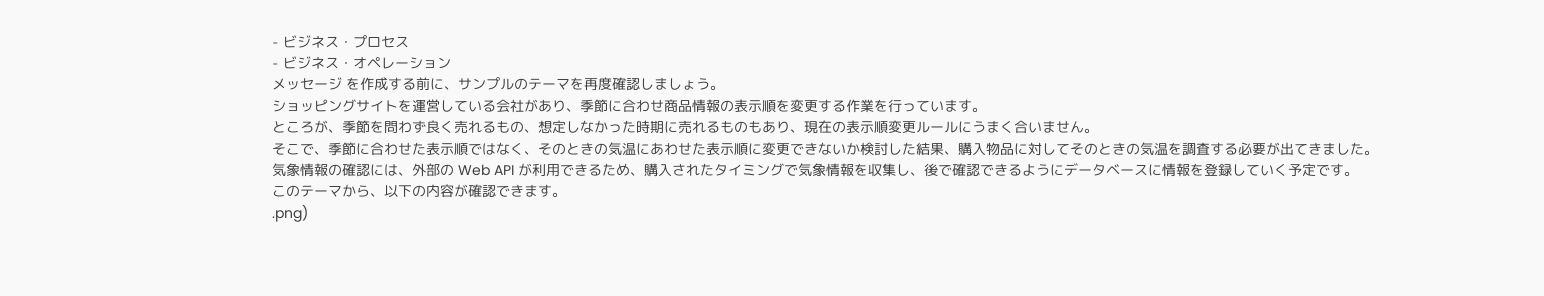- ビジネス・プロセス
- ビジネス・オペレーション
メッセージ を作成する前に、サンプルのテーマを再度確認しましょう。
ショッピングサイトを運営している会社があり、季節に合わせ商品情報の表示順を変更する作業を行っています。
ところが、季節を問わず良く売れるもの、想定しなかった時期に売れるものもあり、現在の表示順変更ルールにうまく合いません。
そこで、季節に合わせた表示順ではなく、そのときの気温にあわせた表示順に変更できないか検討した結果、購入物品に対してそのときの気温を調査する必要が出てきました。
気象情報の確認には、外部の Web API が利用できるため、購入されたタイミングで気象情報を収集し、後で確認できるようにデータベースに情報を登録していく予定です。
このテーマから、以下の内容が確認できます。
.png)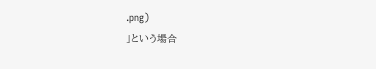.png)
」という場合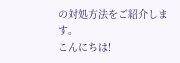の対処方法をご紹介します。
こんにちは!